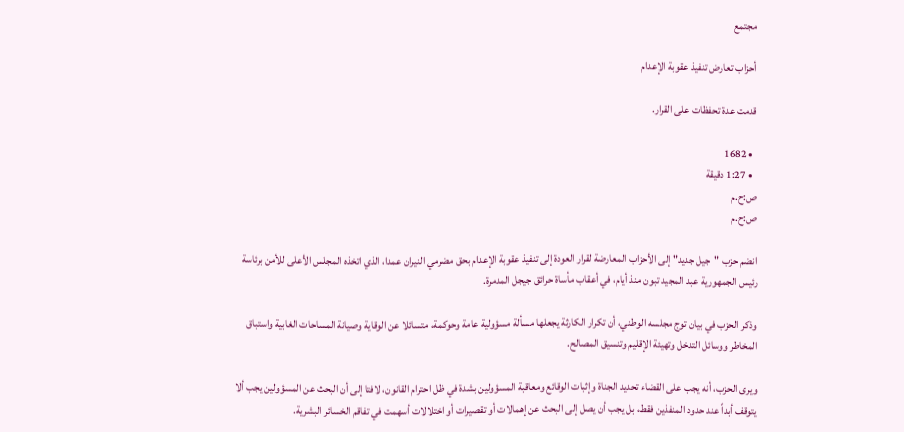مجتمع

أحزاب تعارض تنفيذ عقوبة الإعدام

قدمت عدة تحفظات على القرار.

  • 1682
  • 1:27 دقيقة
ص:ح.م
ص:ح.م

انضم حزب "جيل جديد" إلى الأحزاب المعارضة لقرار العودة إلى تنفيذ عقوبة الإعدام بحق مضرمي النيران عمدا، الذي اتخذه المجلس الأعلى للأمن برئاسة رئيس الجمهورية عبد المجيد تبون منذ أيام، في أعقاب مأساة حرائق جيجل المدمرة.

وذكر الحزب في بيان توج مجلسه الوطني، أن تكرار الكارثة يجعلها مسألة مسؤولية عامة وحوكمة، متسائلا عن الوقاية وصيانة المساحات الغابية واستباق المخاطر ووسائل التدخل وتهيئة الإقليم وتنسيق المصالح.

ويرى الحزب، أنه يجب على القضاء تحديد الجناة وإثبات الوقائع ومعاقبة المسؤولين بشدة في ظل احترام القانون، لافتا إلى أن البحث عن المسؤولين يجب ألا يتوقف أبداً عند حدود المنفذين فقط، بل يجب أن يصل إلى البحث عن إهمالات أو تقصيرات أو اختلالات أسهمت في تفاقم الخسائر البشرية.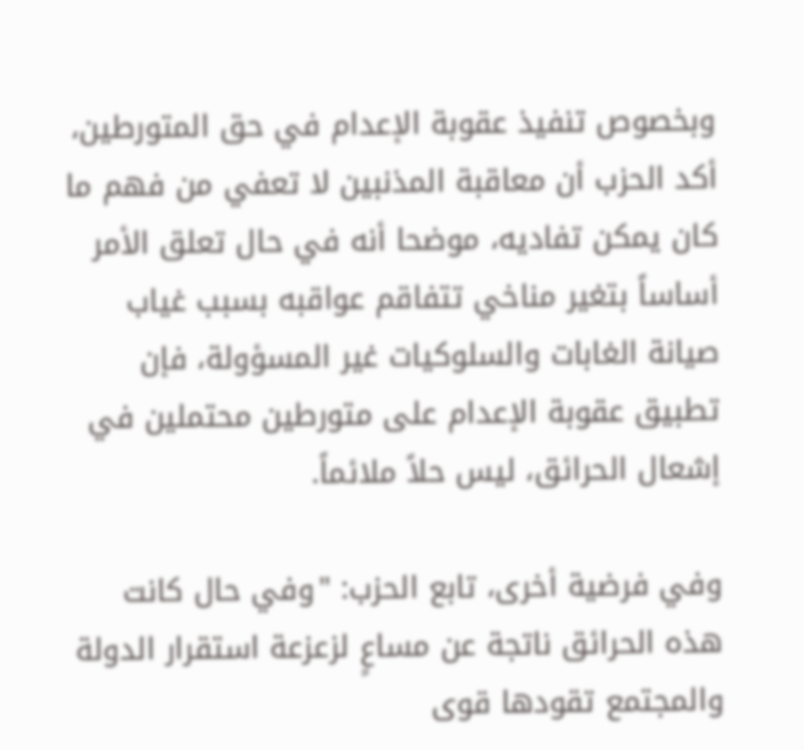وبخصوص تنفيذ عقوبة الإعدام في حق المتورطين، أكد الحزب أن معاقبة المذنبين لا تعفي من فهم ما كان يمكن تفاديه، موضحا أنه في حال تعلق الأمر أساساً بتغير مناخي تتفاقم عواقبه بسبب غياب صيانة الغابات والسلوكيات غير المسؤولة، فإن تطبيق عقوبة الإعدام على متورطين محتملين في إشعال الحرائق، ليس حلاً ملائماً.

وفي فرضية أخرى، تابع الحزب: "وفي حال كانت هذه الحرائق ناتجة عن مساعٍ لزعزعة استقرار الدولة والمجتمع تقودها قوى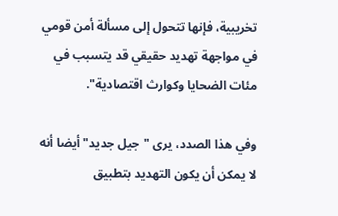تخريبية، فإنها تتحول إلى مسألة أمن قومي في مواجهة تهديد حقيقي قد يتسبب في مئات الضحايا وكوارث اقتصادية".

وفي هذا الصدد، يرى "جيل جديد" أيضا أنه لا يمكن أن يكون التهديد بتطبيق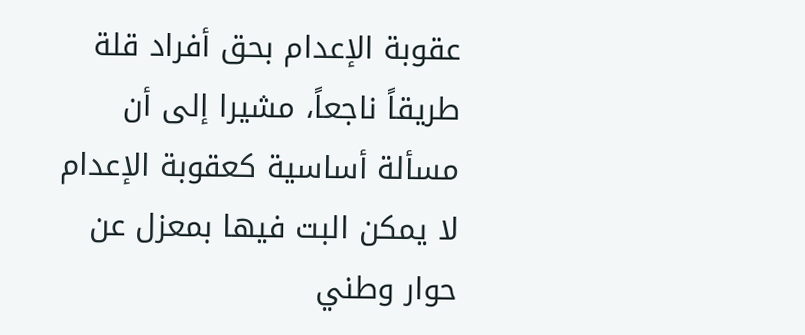عقوبة الإعدام بحق أفراد قلة طريقاً ناجعاً، مشيرا إلى أن مسألة أساسية كعقوبة الإعدام لا يمكن البت فيها بمعزل عن حوار وطني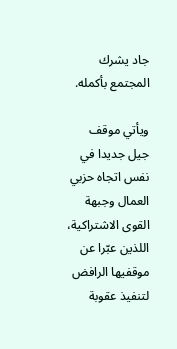جاد يشرك المجتمع بأكمله.

ويأتي موقف جيل جديدا في نفس اتجاه حزبي العمال وجبهة القوى الاشتراكية، اللذين عبّرا عن موقفيها الرافض لتنفيذ عقوبة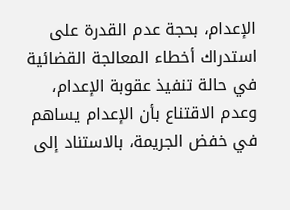الإعدام، بحجة عدم القدرة على استدراك أخطاء المعالجة القضائية في حالة تنفيذ عقوبة الإعدام، وعدم الاقتناع بأن الإعدام يساهم في خفض الجريمة، بالاستناد إلى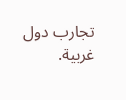تجارب دول غربية.